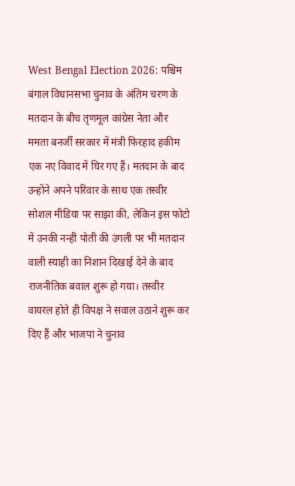West Bengal Election 2026: पश्चिम बंगाल विधानसभा चुनाव के अंतिम चरण के मतदान के बीच तृणमूल कांग्रेस नेता और ममता बनर्जी सरकार में मंत्री फिरहाद हकीम एक नए विवाद में घिर गए हैं। मतदान के बाद उन्होंने अपने परिवार के साथ एक तस्वीर सोशल मीडिया पर साझा की, लेकिन इस फोटो में उनकी नन्हीं पोती की उंगली पर भी मतदान वाली स्याही का निशान दिखाई देने के बाद राजनीतिक बवाल शुरू हो गया। तस्वीर वायरल होते ही विपक्ष ने सवाल उठाने शुरू कर दिए हैं और भाजपा ने चुनाव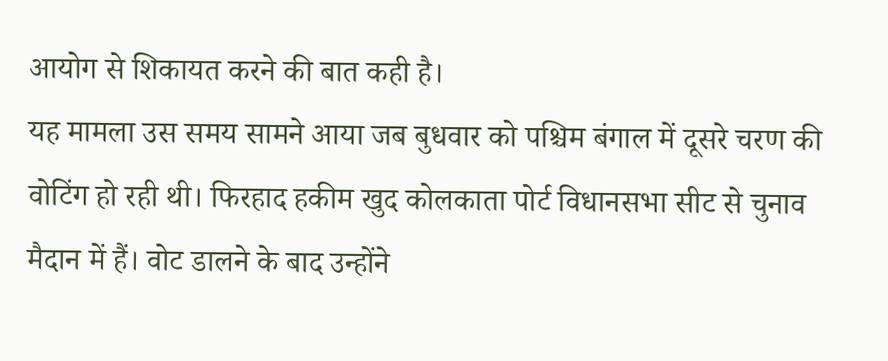आयोग से शिकायत करने की बात कही है।
यह मामला उस समय सामने आया जब बुधवार को पश्चिम बंगाल में दूसरे चरण की वोटिंग हो रही थी। फिरहाद हकीम खुद कोलकाता पोर्ट विधानसभा सीट से चुनाव मैदान में हैं। वोट डालने के बाद उन्होंने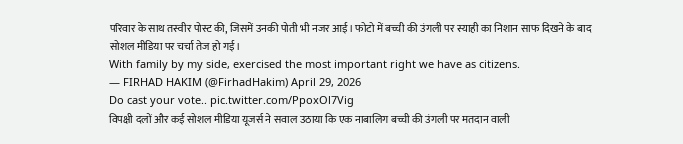परिवार के साथ तस्वीर पोस्ट की, जिसमें उनकी पोती भी नजर आई। फोटो में बच्ची की उंगली पर स्याही का निशान साफ दिखने के बाद सोशल मीडिया पर चर्चा तेज हो गई।
With family by my side, exercised the most important right we have as citizens.
— FIRHAD HAKIM (@FirhadHakim) April 29, 2026
Do cast your vote.. pic.twitter.com/PpoxOl7Vig
विपक्षी दलों और कई सोशल मीडिया यूजर्स ने सवाल उठाया कि एक नाबालिग बच्ची की उंगली पर मतदान वाली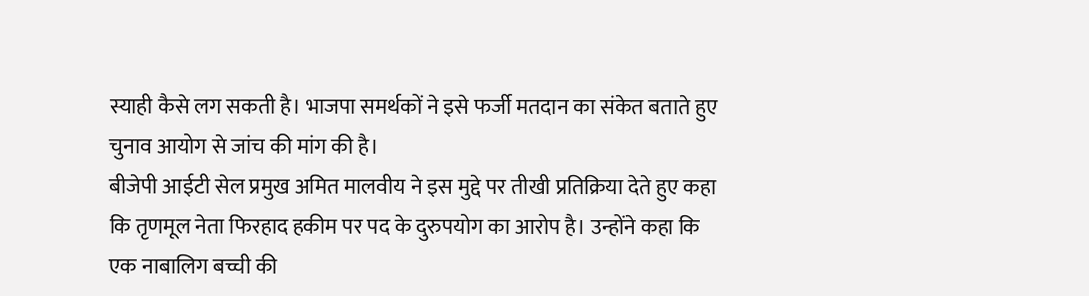स्याही कैसे लग सकती है। भाजपा समर्थकों ने इसे फर्जी मतदान का संकेत बताते हुए चुनाव आयोग से जांच की मांग की है।
बीजेपी आईटी सेल प्रमुख अमित मालवीय ने इस मुद्दे पर तीखी प्रतिक्रिया देते हुए कहा कि तृणमूल नेता फिरहाद हकीम पर पद के दुरुपयोग का आरोप है। उन्होंने कहा कि एक नाबालिग बच्ची की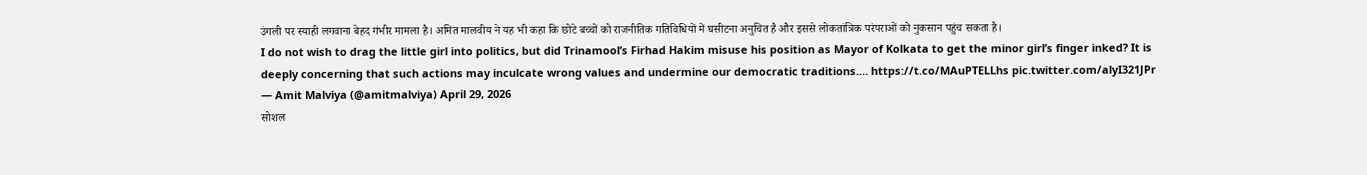उंगली पर स्याही लगवाना बेहद गंभीर मामला है। अमित मालवीय ने यह भी कहा कि छोटे बच्चों को राजनीतिक गतिविधियों में घसीटना अनुचित है और इससे लोकतांत्रिक परंपराओं को नुकसान पहुंच सकता है।
I do not wish to drag the little girl into politics, but did Trinamool’s Firhad Hakim misuse his position as Mayor of Kolkata to get the minor girl’s finger inked? It is deeply concerning that such actions may inculcate wrong values and undermine our democratic traditions.… https://t.co/MAuPTELLhs pic.twitter.com/alyI321JPr
— Amit Malviya (@amitmalviya) April 29, 2026
सोशल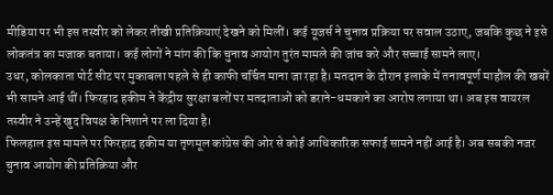मीडिया पर भी इस तस्वीर को लेकर तीखी प्रतिक्रियाएं देखने को मिलीं। कई यूजर्स ने चुनाव प्रक्रिया पर सवाल उठाए, जबकि कुछ ने इसे लोकतंत्र का मजाक बताया। कई लोगों ने मांग की कि चुनाव आयोग तुरंत मामले की जांच करे और सच्चाई सामने लाए।
उधर, कोलकाता पोर्ट सीट पर मुकाबला पहले से ही काफी चर्चित माना जा रहा है। मतदान के दौरान इलाके में तनावपूर्ण माहौल की खबरें भी सामने आई थीं। फिरहाद हकीम ने केंद्रीय सुरक्षा बलों पर मतदाताओं को डराने-धमकाने का आरोप लगाया था। अब इस वायरल तस्वीर ने उन्हें खुद विपक्ष के निशाने पर ला दिया है।
फिलहाल इस मामले पर फिरहाद हकीम या तृणमूल कांग्रेस की ओर से कोई आधिकारिक सफाई सामने नहीं आई है। अब सबकी नजर चुनाव आयोग की प्रतिक्रिया और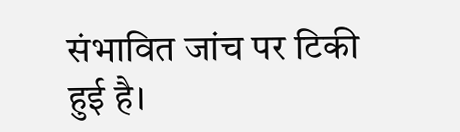संभावित जांच पर टिकी हुई है।